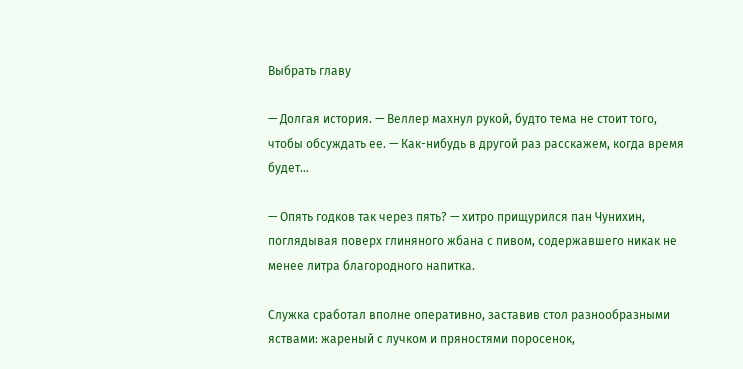Выбрать главу

— Долгая история. — Веллер махнул рукой, будто тема не стоит того, чтобы обсуждать ее. — Как-нибудь в другой раз расскажем, когда время будет…

— Опять годков так через пять? — хитро прищурился пан Чунихин, поглядывая поверх глиняного жбана с пивом, содержавшего никак не менее литра благородного напитка.

Служка сработал вполне оперативно, заставив стол разнообразными яствами: жареный с лучком и пряностями поросенок,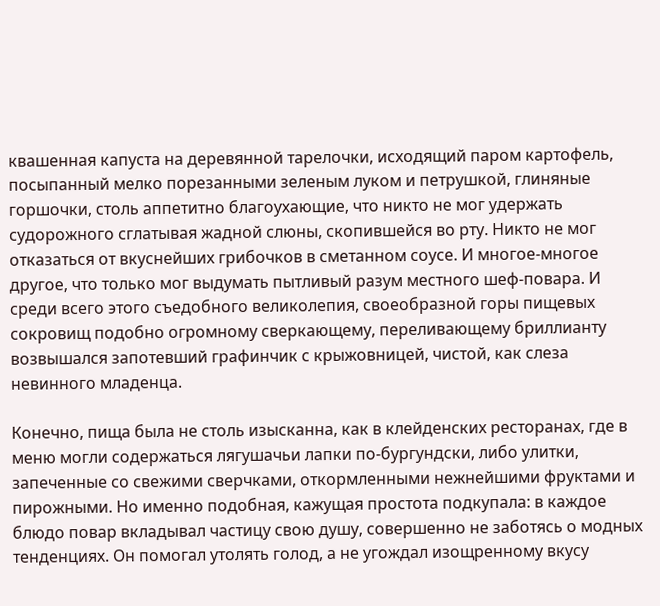квашенная капуста на деревянной тарелочки, исходящий паром картофель, посыпанный мелко порезанными зеленым луком и петрушкой, глиняные горшочки, столь аппетитно благоухающие, что никто не мог удержать судорожного сглатывая жадной слюны, скопившейся во рту. Никто не мог отказаться от вкуснейших грибочков в сметанном соусе. И многое-многое другое, что только мог выдумать пытливый разум местного шеф-повара. И среди всего этого съедобного великолепия, своеобразной горы пищевых сокровищ подобно огромному сверкающему, переливающему бриллианту возвышался запотевший графинчик с крыжовницей, чистой, как слеза невинного младенца.

Конечно, пища была не столь изысканна, как в клейденских ресторанах, где в меню могли содержаться лягушачьи лапки по-бургундски, либо улитки, запеченные со свежими сверчками, откормленными нежнейшими фруктами и пирожными. Но именно подобная, кажущая простота подкупала: в каждое блюдо повар вкладывал частицу свою душу, совершенно не заботясь о модных тенденциях. Он помогал утолять голод, а не угождал изощренному вкусу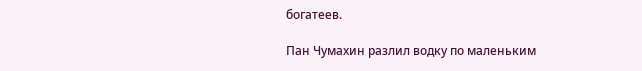богатеев.

Пан Чумахин разлил водку по маленьким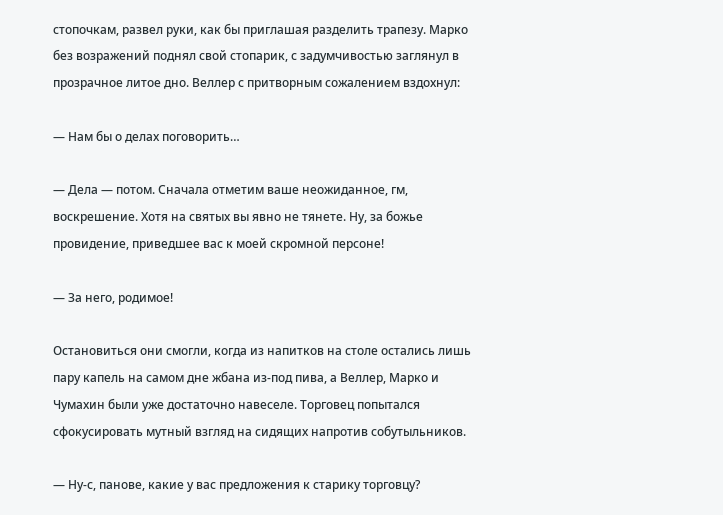стопочкам, развел руки, как бы приглашая разделить трапезу. Марко без возражений поднял свой стопарик, с задумчивостью заглянул в прозрачное литое дно. Веллер с притворным сожалением вздохнул:

— Нам бы о делах поговорить…

— Дела — потом. Сначала отметим ваше неожиданное, гм, воскрешение. Хотя на святых вы явно не тянете. Ну, за божье провидение, приведшее вас к моей скромной персоне!

— За него, родимое!

Остановиться они смогли, когда из напитков на столе остались лишь пару капель на самом дне жбана из-под пива, а Веллер, Марко и Чумахин были уже достаточно навеселе. Торговец попытался сфокусировать мутный взгляд на сидящих напротив собутыльников.

— Ну-с, панове, какие у вас предложения к старику торговцу?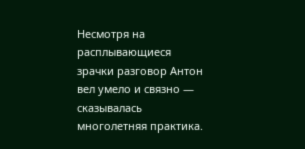Несмотря на расплывающиеся зрачки разговор Антон вел умело и связно — сказывалась многолетняя практика.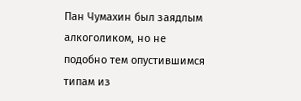Пан Чумахин был заядлым алкоголиком, но не подобно тем опустившимся типам из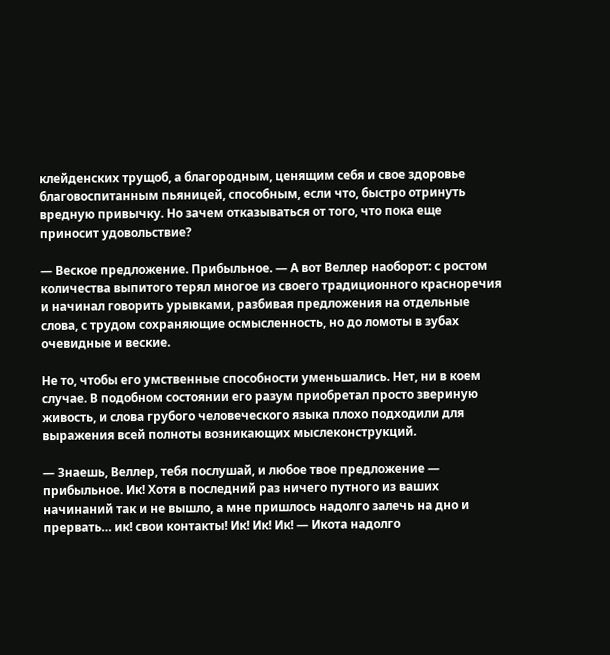клейденских трущоб, а благородным, ценящим себя и свое здоровье благовоспитанным пьяницей, способным, если что, быстро отринуть вредную привычку. Но зачем отказываться от того, что пока еще приносит удовольствие?

— Веское предложение. Прибыльное. — А вот Веллер наоборот: с ростом количества выпитого терял многое из своего традиционного красноречия и начинал говорить урывками, разбивая предложения на отдельные слова, с трудом сохраняющие осмысленность, но до ломоты в зубах очевидные и веские.

Не то, чтобы его умственные способности уменьшались. Нет, ни в коем случае. В подобном состоянии его разум приобретал просто звериную живость, и слова грубого человеческого языка плохо подходили для выражения всей полноты возникающих мыслеконструкций.

— Знаешь, Веллер, тебя послушай, и любое твое предложение — прибыльное. Ик! Хотя в последний раз ничего путного из ваших начинаний так и не вышло, а мне пришлось надолго залечь на дно и прервать… ик! свои контакты! Ик! Ик! Ик! — Икота надолго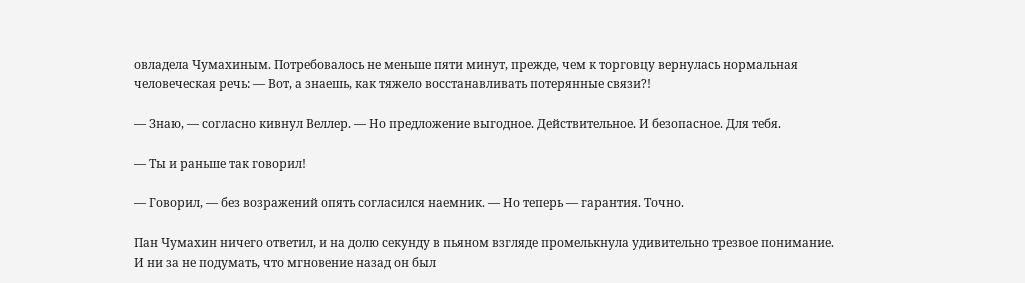овладела Чумахиным. Потребовалось не меньше пяти минут, прежде, чем к торговцу вернулась нормальная человеческая речь: — Вот, а знаешь, как тяжело восстанавливать потерянные связи?!

— Знаю, — согласно кивнул Веллер. — Но предложение выгодное. Действительное. И безопасное. Для тебя.

— Ты и раньше так говорил!

— Говорил, — без возражений опять согласился наемник. — Но теперь — гарантия. Точно.

Пан Чумахин ничего ответил, и на долю секунду в пьяном взгляде промелькнула удивительно трезвое понимание. И ни за не подумать, что мгновение назад он был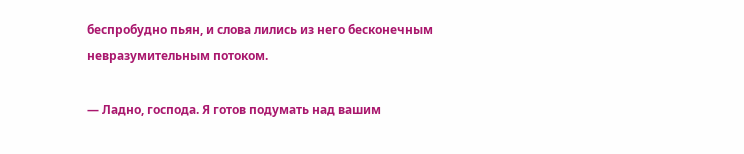беспробудно пьян, и слова лились из него бесконечным невразумительным потоком.

— Ладно, господа. Я готов подумать над вашим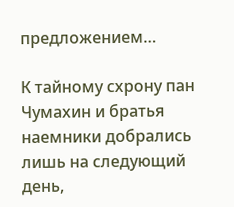предложением…

К тайному схрону пан Чумахин и братья наемники добрались лишь на следующий день,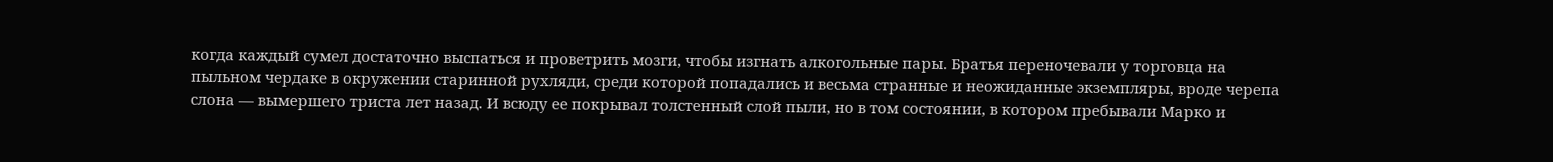когда каждый сумел достаточно выспаться и проветрить мозги, чтобы изгнать алкогольные пары. Братья переночевали у торговца на пыльном чердаке в окружении старинной рухляди, среди которой попадались и весьма странные и неожиданные экземпляры, вроде черепа слона — вымершего триста лет назад. И всюду ее покрывал толстенный слой пыли, но в том состоянии, в котором пребывали Марко и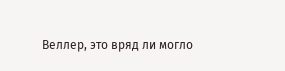Веллер, это вряд ли могло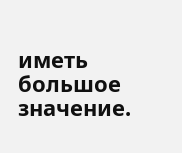иметь большое значение.